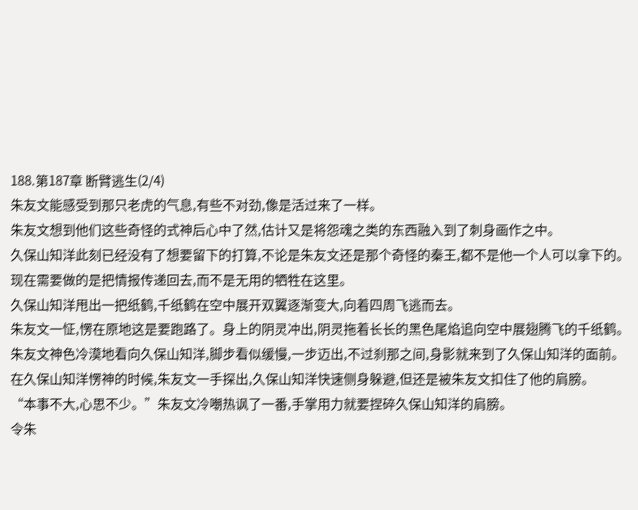188.第187章 断臂逃生(2/4)
朱友文能感受到那只老虎的气息,有些不对劲,像是活过来了一样。
朱友文想到他们这些奇怪的式神后心中了然,估计又是将怨魂之类的东西融入到了刺身画作之中。
久保山知洋此刻已经没有了想要留下的打算,不论是朱友文还是那个奇怪的秦王,都不是他一个人可以拿下的。
现在需要做的是把情报传递回去,而不是无用的牺牲在这里。
久保山知洋甩出一把纸鹤,千纸鹤在空中展开双翼逐渐变大,向着四周飞逃而去。
朱友文一怔,愣在原地这是要跑路了。身上的阴灵冲出,阴灵拖着长长的黑色尾焰追向空中展翅腾飞的千纸鹤。
朱友文神色冷漠地看向久保山知洋,脚步看似缓慢,一步迈出,不过刹那之间,身影就来到了久保山知洋的面前。
在久保山知洋愣神的时候,朱友文一手探出,久保山知洋快速侧身躲避,但还是被朱友文扣住了他的肩膀。
“本事不大,心思不少。”朱友文冷嘲热讽了一番,手掌用力就要捏碎久保山知洋的肩膀。
令朱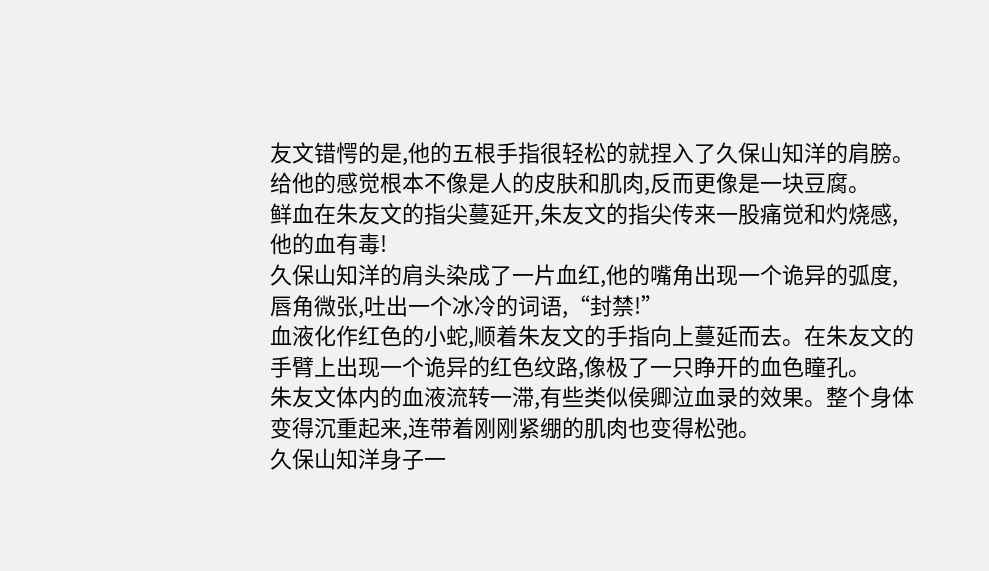友文错愕的是,他的五根手指很轻松的就捏入了久保山知洋的肩膀。给他的感觉根本不像是人的皮肤和肌肉,反而更像是一块豆腐。
鲜血在朱友文的指尖蔓延开,朱友文的指尖传来一股痛觉和灼烧感,他的血有毒!
久保山知洋的肩头染成了一片血红,他的嘴角出现一个诡异的弧度,唇角微张,吐出一个冰冷的词语,“封禁!”
血液化作红色的小蛇,顺着朱友文的手指向上蔓延而去。在朱友文的手臂上出现一个诡异的红色纹路,像极了一只睁开的血色瞳孔。
朱友文体内的血液流转一滞,有些类似侯卿泣血录的效果。整个身体变得沉重起来,连带着刚刚紧绷的肌肉也变得松弛。
久保山知洋身子一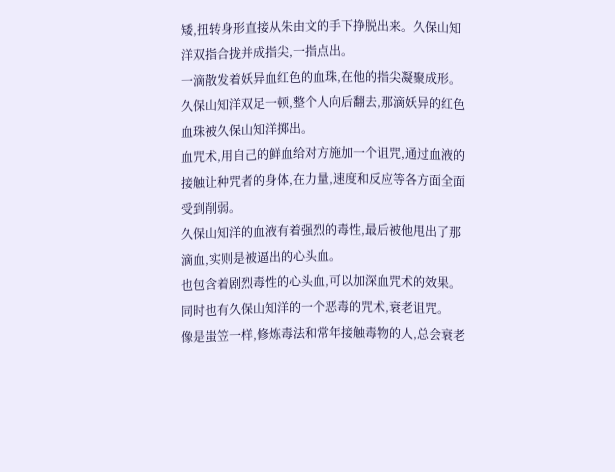矮,扭转身形直接从朱由文的手下挣脱出来。久保山知洋双指合拢并成指尖,一指点出。
一滴散发着妖异血红色的血珠,在他的指尖凝聚成形。久保山知洋双足一顿,整个人向后翻去,那滴妖异的红色血珠被久保山知洋掷出。
血咒术,用自己的鲜血给对方施加一个诅咒,通过血液的接触让种咒者的身体,在力量,速度和反应等各方面全面受到削弱。
久保山知洋的血液有着强烈的毒性,最后被他甩出了那滴血,实则是被逼出的心头血。
也包含着剧烈毒性的心头血,可以加深血咒术的效果。同时也有久保山知洋的一个恶毒的咒术,衰老诅咒。
像是蚩笠一样,修炼毒法和常年接触毒物的人,总会衰老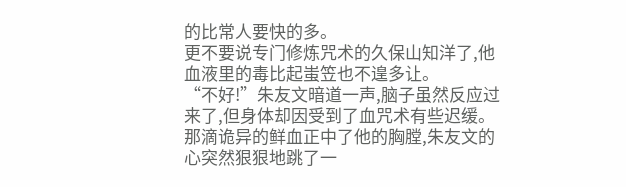的比常人要快的多。
更不要说专门修炼咒术的久保山知洋了,他血液里的毒比起蚩笠也不遑多让。
“不好!”朱友文暗道一声,脑子虽然反应过来了,但身体却因受到了血咒术有些迟缓。
那滴诡异的鲜血正中了他的胸膛,朱友文的心突然狠狠地跳了一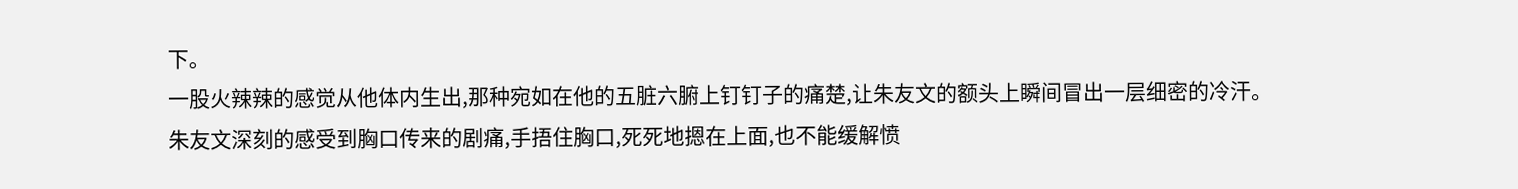下。
一股火辣辣的感觉从他体内生出,那种宛如在他的五脏六腑上钉钉子的痛楚,让朱友文的额头上瞬间冒出一层细密的冷汗。
朱友文深刻的感受到胸口传来的剧痛,手捂住胸口,死死地摁在上面,也不能缓解愤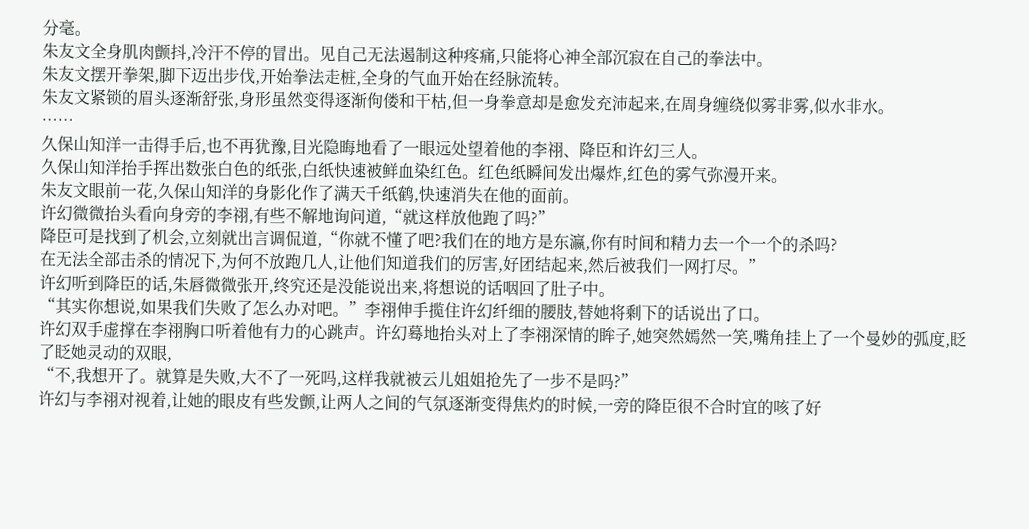分毫。
朱友文全身肌肉颤抖,冷汗不停的冒出。见自己无法遏制这种疼痛,只能将心神全部沉寂在自己的拳法中。
朱友文摆开拳架,脚下迈出步伐,开始拳法走桩,全身的气血开始在经脉流转。
朱友文紧锁的眉头逐渐舒张,身形虽然变得逐渐佝偻和干枯,但一身拳意却是愈发充沛起来,在周身缠绕似雾非雾,似水非水。
……
久保山知洋一击得手后,也不再犹豫,目光隐晦地看了一眼远处望着他的李祤、降臣和许幻三人。
久保山知洋抬手挥出数张白色的纸张,白纸快速被鲜血染红色。红色纸瞬间发出爆炸,红色的雾气弥漫开来。
朱友文眼前一花,久保山知洋的身影化作了满天千纸鹤,快速消失在他的面前。
许幻微微抬头看向身旁的李祤,有些不解地询问道,“就这样放他跑了吗?”
降臣可是找到了机会,立刻就出言调侃道,“你就不懂了吧?我们在的地方是东瀛,你有时间和精力去一个一个的杀吗?
在无法全部击杀的情况下,为何不放跑几人,让他们知道我们的厉害,好团结起来,然后被我们一网打尽。”
许幻听到降臣的话,朱唇微微张开,终究还是没能说出来,将想说的话咽回了肚子中。
“其实你想说,如果我们失败了怎么办对吧。”李祤伸手揽住许幻纤细的腰肢,替她将剩下的话说出了口。
许幻双手虚撑在李祤胸口听着他有力的心跳声。许幻蓦地抬头对上了李祤深情的眸子,她突然嫣然一笑,嘴角挂上了一个曼妙的弧度,眨了眨她灵动的双眼,
“不,我想开了。就算是失败,大不了一死吗,这样我就被云儿姐姐抢先了一步不是吗?”
许幻与李祤对视着,让她的眼皮有些发颤,让两人之间的气氛逐渐变得焦灼的时候,一旁的降臣很不合时宜的咳了好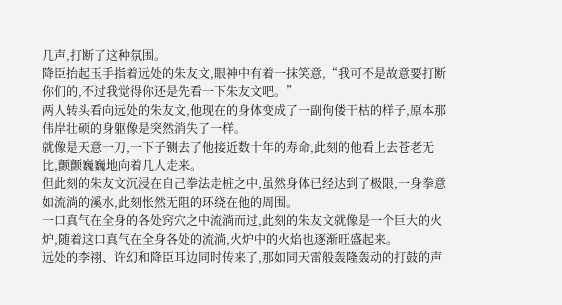几声,打断了这种氛围。
降臣抬起玉手指着远处的朱友文,眼神中有着一抹笑意,“我可不是故意要打断你们的,不过我觉得你还是先看一下朱友文吧。”
两人转头看向远处的朱友文,他现在的身体变成了一副佝偻干枯的样子,原本那伟岸壮硕的身躯像是突然消失了一样。
就像是天意一刀,一下子铡去了他接近数十年的寿命,此刻的他看上去苍老无比,颤颤巍巍地向着几人走来。
但此刻的朱友文沉浸在自己拳法走桩之中,虽然身体已经达到了极限,一身拳意如流淌的溪水,此刻怅然无阻的环绕在他的周围。
一口真气在全身的各处窍穴之中流淌而过,此刻的朱友文就像是一个巨大的火炉,随着这口真气在全身各处的流淌,火炉中的火焰也逐渐旺盛起来。
远处的李祤、许幻和降臣耳边同时传来了,那如同天雷般轰隆轰动的打鼓的声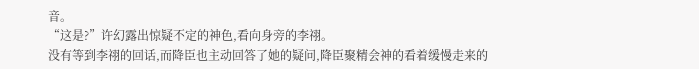音。
“这是?”许幻露出惊疑不定的神色,看向身旁的李祤。
没有等到李祤的回话,而降臣也主动回答了她的疑问,降臣聚精会神的看着缓慢走来的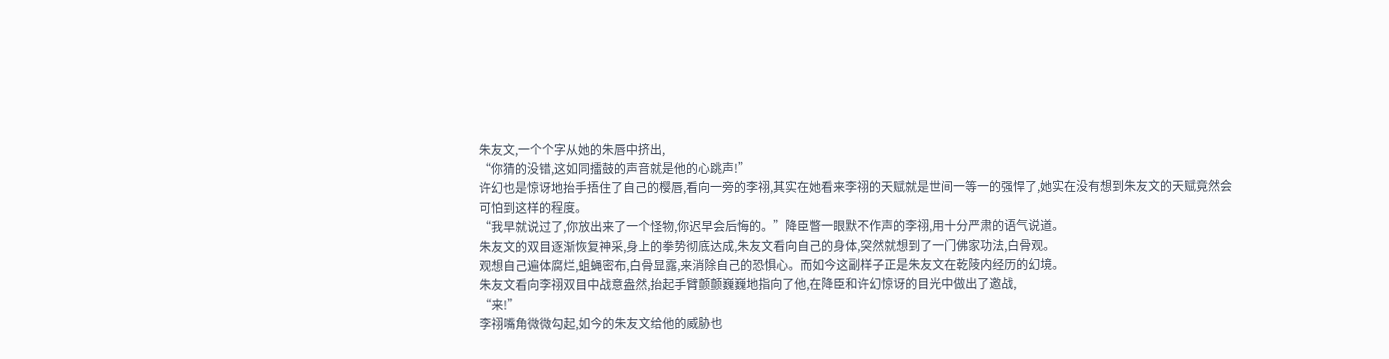朱友文,一个个字从她的朱唇中挤出,
“你猜的没错,这如同擂鼓的声音就是他的心跳声!”
许幻也是惊讶地抬手捂住了自己的樱唇,看向一旁的李祤,其实在她看来李祤的天赋就是世间一等一的强悍了,她实在没有想到朱友文的天赋竟然会可怕到这样的程度。
“我早就说过了,你放出来了一个怪物,你迟早会后悔的。”降臣瞥一眼默不作声的李祤,用十分严肃的语气说道。
朱友文的双目逐渐恢复神采,身上的拳势彻底达成,朱友文看向自己的身体,突然就想到了一门佛家功法,白骨观。
观想自己遍体腐烂,蛆蝇密布,白骨显露,来消除自己的恐惧心。而如今这副样子正是朱友文在乾陵内经历的幻境。
朱友文看向李祤双目中战意盎然,抬起手臂颤颤巍巍地指向了他,在降臣和许幻惊讶的目光中做出了邀战,
“来!”
李祤嘴角微微勾起,如今的朱友文给他的威胁也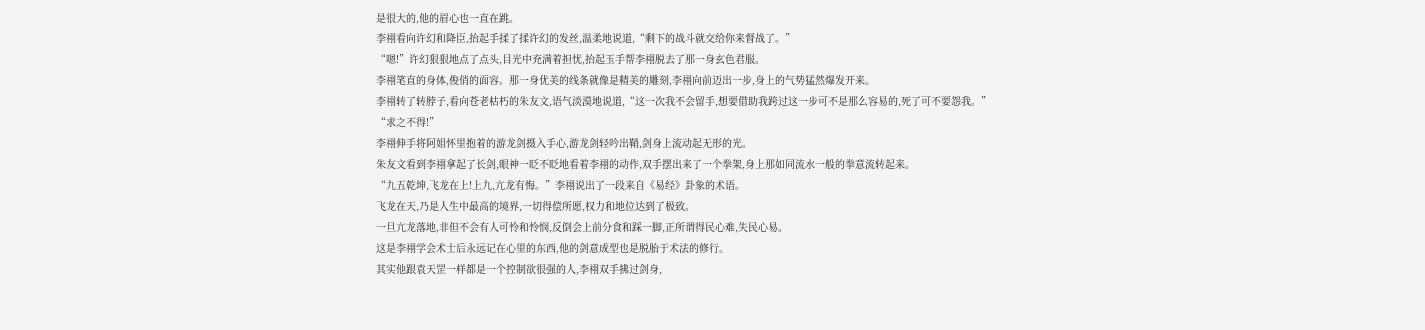是很大的,他的眉心也一直在跳。
李祤看向许幻和降臣,抬起手揉了揉许幻的发丝,温柔地说道,“剩下的战斗就交给你来督战了。”
“嗯!”许幻狠狠地点了点头,目光中充满着担忧,抬起玉手帮李祤脱去了那一身玄色君服。
李祤笔直的身体,俊俏的面容。那一身优美的线条就像是精美的雕刻,李祤向前迈出一步,身上的气势猛然爆发开来。
李祤转了转脖子,看向苍老枯朽的朱友文,语气淡漠地说道,“这一次我不会留手,想要借助我跨过这一步可不是那么容易的,死了可不要怨我。”
“求之不得!”
李祤伸手将阿姐怀里抱着的游龙剑摄入手心,游龙剑轻吟出鞘,剑身上流动起无形的光。
朱友文看到李祤拿起了长剑,眼神一眨不眨地看着李祤的动作,双手摆出来了一个拳架,身上那如同流水一般的拳意流转起来。
“九五乾坤,飞龙在上!上九,亢龙有悔。”李祤说出了一段来自《易经》卦象的术语。
飞龙在天,乃是人生中最高的境界,一切得偿所愿,权力和地位达到了极致。
一旦亢龙落地,非但不会有人可怜和怜悯,反倒会上前分食和踩一脚,正所谓得民心难,失民心易。
这是李祤学会术士后永远记在心里的东西,他的剑意成型也是脱胎于术法的修行。
其实他跟袁天罡一样都是一个控制欲很强的人,李祤双手拂过剑身,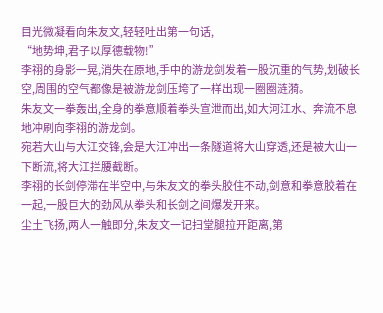目光微凝看向朱友文,轻轻吐出第一句话,
“地势坤,君子以厚德载物!”
李祤的身影一晃,消失在原地,手中的游龙剑发着一股沉重的气势,划破长空,周围的空气都像是被游龙剑压垮了一样出现一圈圈涟漪。
朱友文一拳轰出,全身的拳意顺着拳头宣泄而出,如大河江水、奔流不息地冲刷向李祤的游龙剑。
宛若大山与大江交锋,会是大江冲出一条隧道将大山穿透,还是被大山一下断流,将大江拦腰截断。
李祤的长剑停滞在半空中,与朱友文的拳头胶住不动,剑意和拳意胶着在一起,一股巨大的劲风从拳头和长剑之间爆发开来。
尘土飞扬,两人一触即分,朱友文一记扫堂腿拉开距离,第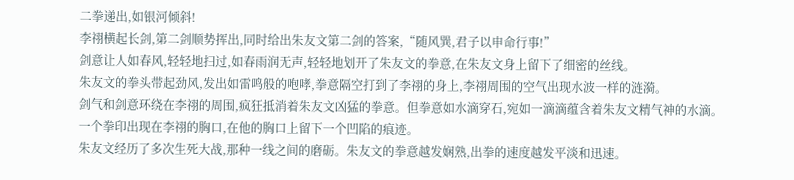二拳递出,如银河倾斜!
李祤横起长剑,第二剑顺势挥出,同时给出朱友文第二剑的答案,“随风巽,君子以申命行事!”
剑意让人如春风,轻轻地扫过,如春雨润无声,轻轻地划开了朱友文的拳意,在朱友文身上留下了细密的丝线。
朱友文的拳头带起劲风,发出如雷鸣般的咆哮,拳意隔空打到了李祤的身上,李祤周围的空气出现水波一样的涟漪。
剑气和剑意环绕在李祤的周围,疯狂抵消着朱友文凶猛的拳意。但拳意如水滴穿石,宛如一滴滴蕴含着朱友文精气神的水滴。
一个拳印出现在李祤的胸口,在他的胸口上留下一个凹陷的痕迹。
朱友文经历了多次生死大战,那种一线之间的磨砺。朱友文的拳意越发娴熟,出拳的速度越发平淡和迅速。